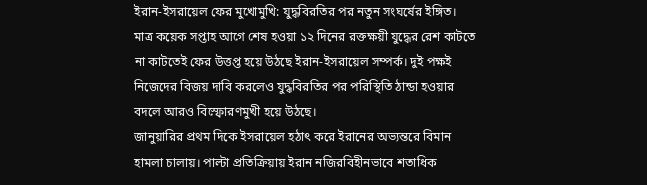ইরান-ইসরায়েল ফের মুখোমুখি: যুদ্ধবিরতির পর নতুন সংঘর্ষের ইঙ্গিত।
মাত্র কয়েক সপ্তাহ আগে শেষ হওয়া ১২ দিনের রক্তক্ষয়ী যুদ্ধের রেশ কাটতে না কাটতেই ফের উত্তপ্ত হয়ে উঠছে ইরান-ইসরায়েল সম্পর্ক। দুই পক্ষই নিজেদের বিজয় দাবি করলেও যুদ্ধবিরতির পর পরিস্থিতি ঠান্ডা হওয়ার বদলে আরও বিস্ফোরণমুখী হয়ে উঠছে।
জানুয়ারির প্রথম দিকে ইসরায়েল হঠাৎ করে ইরানের অভ্যন্তরে বিমান হামলা চালায়। পাল্টা প্রতিক্রিয়ায় ইরান নজিরবিহীনভাবে শতাধিক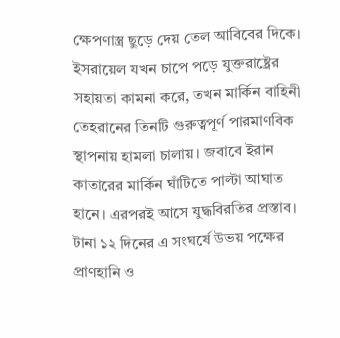ক্ষেপণাস্ত্র ছুড়ে দেয় তেল আবিবের দিকে। ইসরায়েল যখন চাপে পড়ে যুক্তরাষ্ট্রের সহায়তা কামনা করে, তখন মার্কিন বাহিনী তেহরানের তিনটি গুরুত্বপূর্ণ পারমাণবিক স্থাপনায় হামলা চালায়। জবাবে ইরান কাতারের মার্কিন ঘাঁটিতে পাল্টা আঘাত হানে। এরপরই আসে যুদ্ধবিরতির প্রস্তাব।
টানা ১২ দিনের এ সংঘর্ষে উভয় পক্ষের প্রাণহানি ও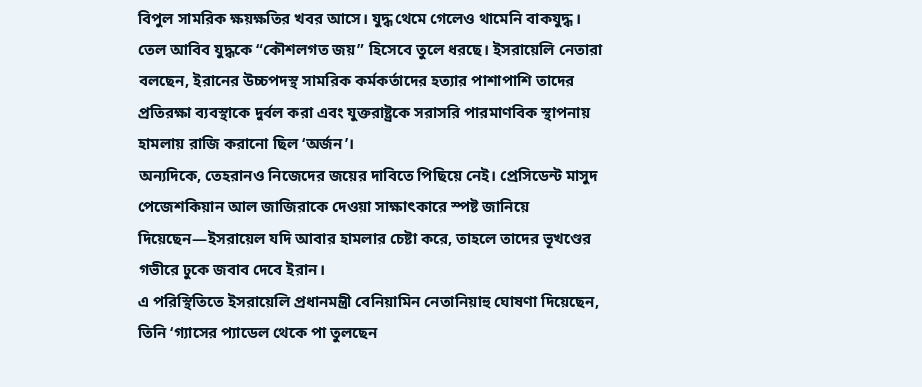বিপুল সামরিক ক্ষয়ক্ষতির খবর আসে। যুদ্ধ থেমে গেলেও থামেনি বাকযুদ্ধ। তেল আবিব যুদ্ধকে “কৌশলগত জয়” হিসেবে তুলে ধরছে। ইসরায়েলি নেতারা বলছেন, ইরানের উচ্চপদস্থ সামরিক কর্মকর্তাদের হত্যার পাশাপাশি তাদের প্রতিরক্ষা ব্যবস্থাকে দুর্বল করা এবং যুক্তরাষ্ট্রকে সরাসরি পারমাণবিক স্থাপনায় হামলায় রাজি করানো ছিল ‘অর্জন’।
অন্যদিকে, তেহরানও নিজেদের জয়ের দাবিতে পিছিয়ে নেই। প্রেসিডেন্ট মাসুদ পেজেশকিয়ান আল জাজিরাকে দেওয়া সাক্ষাৎকারে স্পষ্ট জানিয়ে দিয়েছেন—ইসরায়েল যদি আবার হামলার চেষ্টা করে, তাহলে তাদের ভূখণ্ডের গভীরে ঢুকে জবাব দেবে ইরান।
এ পরিস্থিতিতে ইসরায়েলি প্রধানমন্ত্রী বেনিয়ামিন নেতানিয়াহু ঘোষণা দিয়েছেন, তিনি ‘গ্যাসের প্যাডেল থেকে পা তুলছেন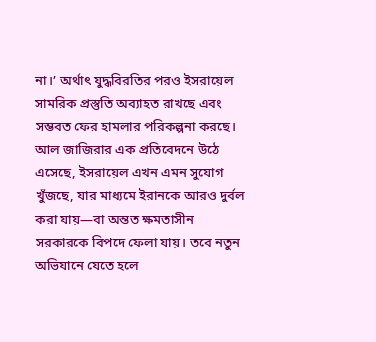না।’ অর্থাৎ যুদ্ধবিরতির পরও ইসরায়েল সামরিক প্রস্তুতি অব্যাহত রাখছে এবং সম্ভবত ফের হামলার পরিকল্পনা করছে।
আল জাজিরার এক প্রতিবেদনে উঠে এসেছে, ইসরায়েল এখন এমন সুযোগ খুঁজছে, যার মাধ্যমে ইরানকে আরও দুর্বল করা যায়—বা অন্তত ক্ষমতাসীন সরকারকে বিপদে ফেলা যায়। তবে নতুন অভিযানে যেতে হলে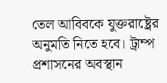তেল আবিবকে যুক্তরাষ্ট্রের অনুমতি নিতে হবে। ট্রাম্প প্রশাসনের অবস্থান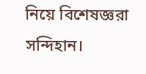নিয়ে বিশেষজ্ঞরা সন্দিহান।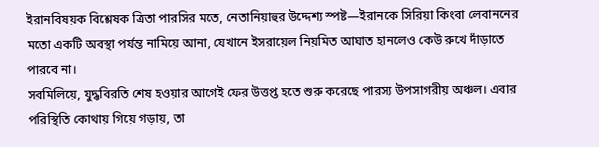ইরানবিষয়ক বিশ্লেষক ত্রিতা পারসির মতে, নেতানিয়াহুর উদ্দেশ্য স্পষ্ট—ইরানকে সিরিয়া কিংবা লেবাননের মতো একটি অবস্থা পর্যন্ত নামিয়ে আনা, যেখানে ইসরায়েল নিয়মিত আঘাত হানলেও কেউ রুখে দাঁড়াতে পারবে না।
সবমিলিয়ে, যুদ্ধবিরতি শেষ হওয়ার আগেই ফের উত্তপ্ত হতে শুরু করেছে পারস্য উপসাগরীয় অঞ্চল। এবার পরিস্থিতি কোথায় গিয়ে গড়ায়, তা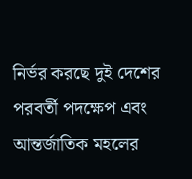নির্ভর করছে দুই দেশের পরবর্তী পদক্ষেপ এবং আন্তর্জাতিক মহলের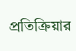প্রতিক্রিয়ার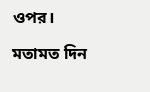ওপর।

মতামত দিন